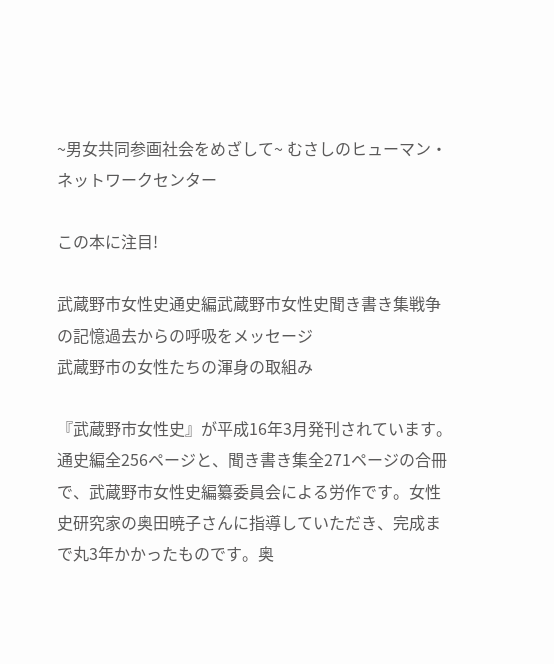~男女共同参画社会をめざして~ むさしのヒューマン・ネットワークセンター

この本に注目!

武蔵野市女性史通史編武蔵野市女性史聞き書き集戦争の記憶過去からの呼吸をメッセージ
武蔵野市の女性たちの渾身の取組み

『武蔵野市女性史』が平成16年3月発刊されています。
通史編全256ページと、聞き書き集全271ページの合冊で、武蔵野市女性史編纂委員会による労作です。女性史研究家の奥田暁子さんに指導していただき、完成まで丸3年かかったものです。奥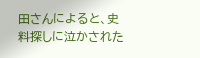田さんによると、史料探しに泣かされた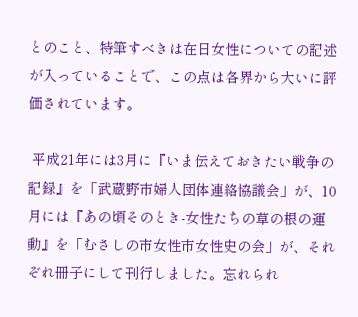とのこと、特筆すべきは在日女性についての記述が入っていることで、この点は各界から大いに評価されています。

 平成21年には3月に『いま伝えておきたい戦争の記録』を「武蔵野市婦人団体連絡協議会」が、10月には『あの頃そのとき-女性たちの草の根の運動』を「むさしの市女性市女性史の会」が、それぞれ冊子にして刊行しました。忘れられ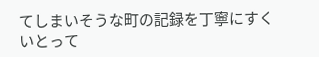てしまいそうな町の記録を丁寧にすくいとって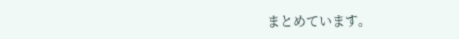まとめています。